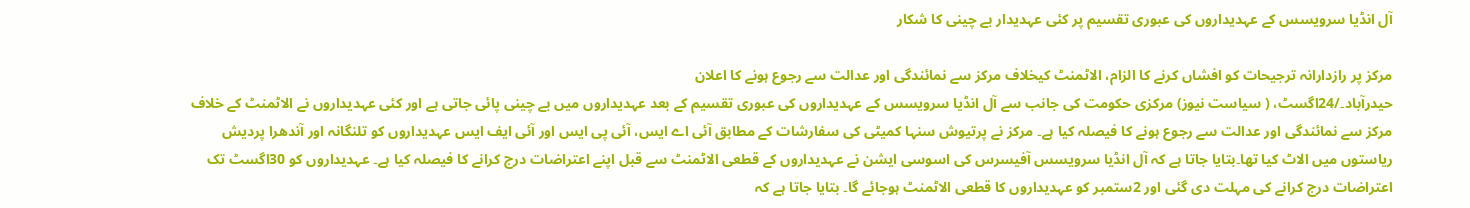آل انڈیا سرویسس کے عہدیداروں کی عبوری تقسیم پر کئی عہدیدار بے چینی کا شکار

مرکز پر رازدارانہ ترجیحات کو افشاں کرنے کا الزام، الاٹمنٹ کیخلاف مرکز سے نمائندگی اور عدالت سے رجوع ہونے کا اعلان
حیدرآباد۔/24اگسٹ، ( سیاست نیوز) مرکزی حکومت کی جانب سے آل انڈیا سرویسس کے عہدیداروں کی عبوری تقسیم کے بعد عہدیداروں میں بے چینی پائی جاتی ہے اور کئی عہدیداروں نے الاٹمنٹ کے خلاف مرکز سے نمائندگی اور عدالت سے رجوع ہونے کا فیصلہ کیا ہے۔ مرکز نے پرتیوش سنہا کمیٹی کی سفارشات کے مطابق آئی اے ایس، آئی پی ایس اور آئی ایف ایس عہدیداروں کو تلنگانہ اور آندھرا پردیش ریاستوں میں الاٹ کیا تھا۔بتایا جاتا ہے کہ آل انڈیا سرویسس آفیسرس کی اسوسی ایشن نے عہدیداروں کے قطعی الاٹمنٹ سے قبل اپنے اعتراضات درج کرانے کا فیصلہ کیا ہے۔ عہدیداروں کو 30اگسٹ تک اعتراضات درج کرانے کی مہلت دی گئی اور 2ستمبر کو عہدیداروں کا قطعی الاٹمنٹ ہوجائے گا۔ بتایا جاتا ہے کہ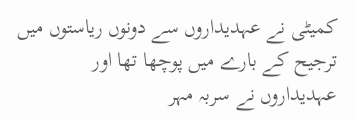کمیٹی نے عہدیداروں سے دونوں ریاستوں میں ترجیح کے بارے میں پوچھا تھا اور عہدیداروں نے سربہ مہر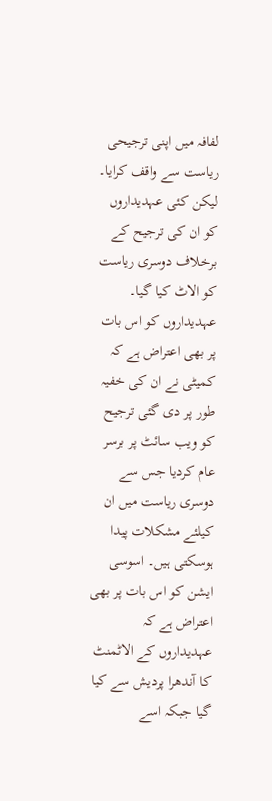لفافہ میں اپنی ترجیحی ریاست سے واقف کرایا۔ لیکن کئی عہدیداروں کو ان کی ترجیح کے برخلاف دوسری ریاست کو الاٹ کیا گیا۔ عہدیداروں کو اس بات پر بھی اعتراض ہے کہ کمیٹی نے ان کی خفیہ طور پر دی گئی ترجیح کو ویب سائٹ پر برسر عام کردیا جس سے دوسری ریاست میں ان کیلئے مشکلات پیدا ہوسکتی ہیں۔ اسوسی ایشن کو اس بات پر بھی اعتراض ہے کہ عہدیداروں کے الاٹمنٹ کا آندھرا پردیش سے کیا گیا جبکہ اسے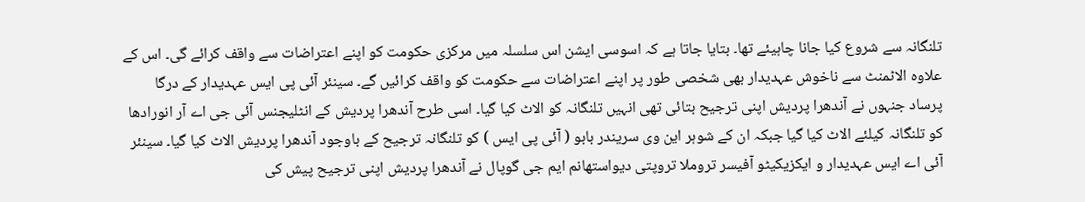تلنگانہ سے شروع کیا جانا چاہیئے تھا۔ بتایا جاتا ہے کہ اسوسی ایشن اس سلسلہ میں مرکزی حکومت کو اپنے اعتراضات سے واقف کرائے گی۔ اس کے علاوہ الاٹمنٹ سے ناخوش عہدیدار بھی شخصی طور پر اپنے اعتراضات سے حکومت کو واقف کرائیں گے۔ سینئر آئی پی ایس عہدیدار کے درگا پرساد جنہوں نے آندھرا پردیش اپنی ترجیح بتائی تھی انہیں تلنگانہ کو الاٹ کیا گیا۔ اسی طرح آندھرا پردیش کے انٹلیجنس آئی جی اے آر انورادھا کو تلنگانہ کیلئے الاٹ کیا گیا جبکہ ان کے شوہر این وی سریندر بابو ( آئی پی ایس ) کو تلنگانہ ترجیح کے باوجود آندھرا پردیش الاٹ کیا گیا۔ سینئر آئی اے ایس عہدیدار و ایکزیکیٹو آفیسر تروملا تروپتی دیواستھانم ایم جی گوپال نے آندھرا پردیش اپنی ترجیح پیش کی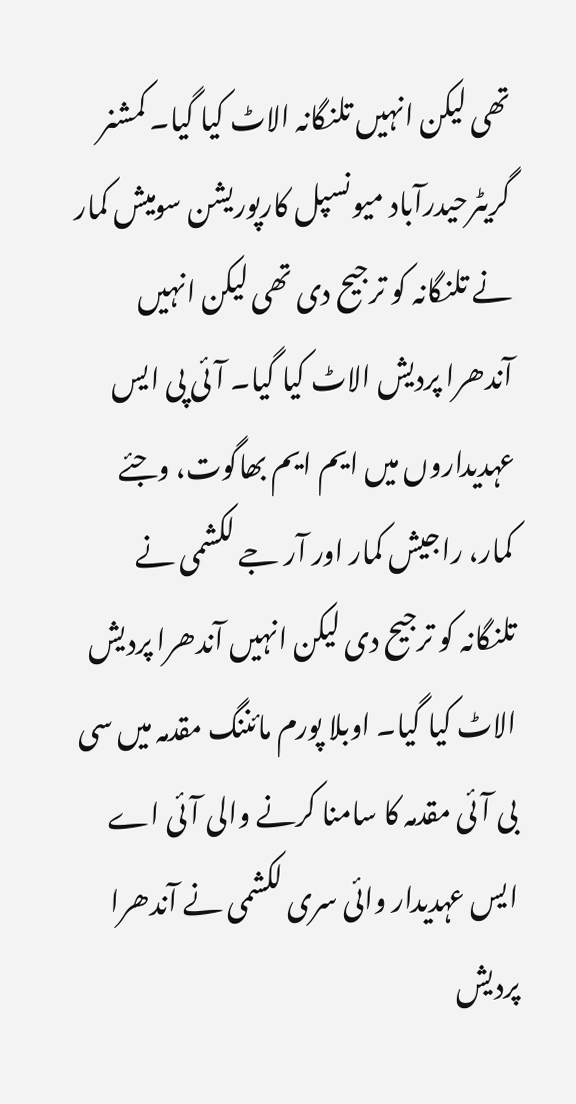تھی لیکن انہیں تلنگانہ الاٹ کیا گیا۔ کمشنر گریٹرحیدرآباد میونسپل کارپوریشن سومیش کمار نے تلنگانہ کو ترجیح دی تھی لیکن انہیں آندھرا پردیش الاٹ کیا گیا۔ آئی پی ایس عہدیداروں میں ایم ایم بھاگوت، وجئے کمار، راجیش کمار اور آر جے لکشمی نے تلنگانہ کو ترجیح دی لیکن انہیں آندھرا پردیش الاٹ کیا گیا۔ اوبلا پورم مائننگ مقدمہ میں سی بی آئی مقدمہ کا سامنا کرنے والی آئی اے ایس عہدیدار وائی سری لکشمی نے آندھرا پردیش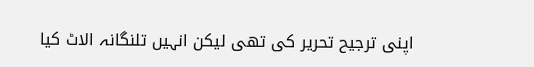اپنی ترجیح تحریر کی تھی لیکن انہیں تلنگانہ الاٹ کیا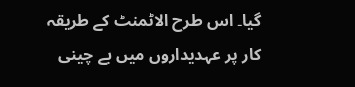گیا۔ اس طرح الاٹمنٹ کے طریقہ کار پر عہدیداروں میں بے چینی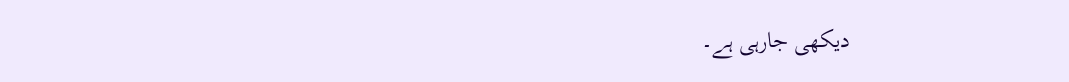دیکھی جارہی ہے۔